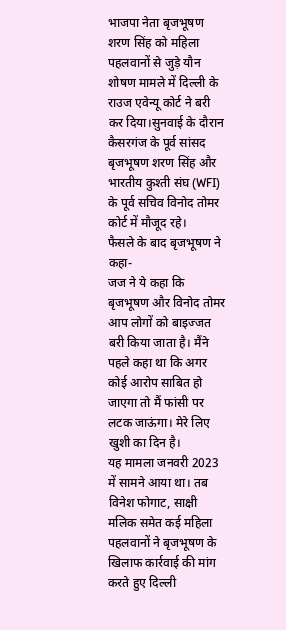भाजपा नेता बृजभूषण शरण सिंह को महिला पहलवानों से जुड़े यौन शोषण मामले में दिल्ली के राउज एवेन्यू कोर्ट ने बरी कर दिया।सुनवाई के दौरान कैसरगंज के पूर्व सांसद बृजभूषण शरण सिंह और भारतीय कुश्ती संघ (WFI) के पूर्व सचिव विनोद तोमर कोर्ट में मौजूद रहे।
फैसले के बाद बृजभूषण ने कहा-
जज ने ये कहा कि बृजभूषण और विनोद तोमर आप लोगों को बाइज्जत बरी किया जाता है। मैंने पहले कहा था कि अगर कोई आरोप साबित हो जाएगा तो मैं फांसी पर लटक जाऊंगा। मेरे लिए खुशी का दिन है।
यह मामला जनवरी 2023 में सामने आया था। तब विनेश फोगाट, साक्षी मलिक समेत कई महिला पहलवानों ने बृजभूषण के खिलाफ कार्रवाई की मांग करते हुए दिल्ली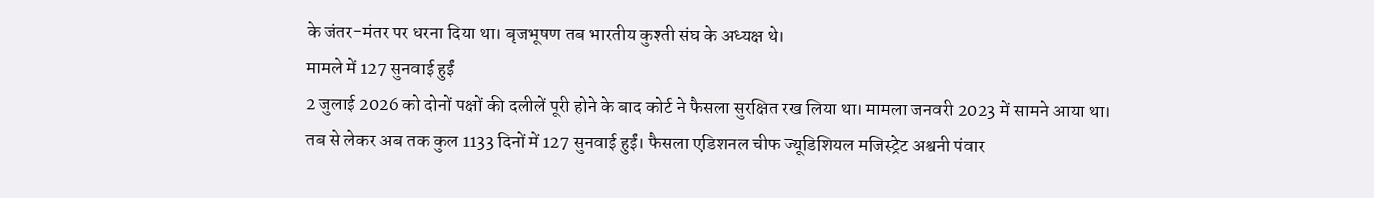के जंतर-मंतर पर धरना दिया था। बृजभूषण तब भारतीय कुश्ती संघ के अध्यक्ष थे।
मामले में 127 सुनवाई हुईं
2 जुलाई 2026 को दोनों पक्षों की दलीलें पूरी होने के बाद कोर्ट ने फैसला सुरक्षित रख लिया था। मामला जनवरी 2023 में सामने आया था।
तब से लेकर अब तक कुल 1133 दिनों में 127 सुनवाई हुईं। फैसला एडिशनल चीफ ज्यूडिशियल मजिस्ट्रेट अश्वनी पंवार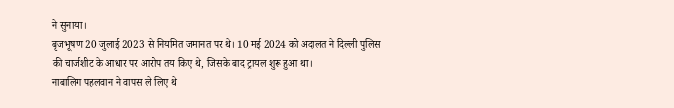ने सुनाया।
बृजभूषण 20 जुलाई 2023 से नियमित जमानत पर थे। 10 मई 2024 को अदालत ने दिल्ली पुलिस की चार्जशीट के आधार पर आरोप तय किए थे, जिसके बाद ट्रायल शुरू हुआ था।
नाबालिग पहलवान ने वापस ले लिए थे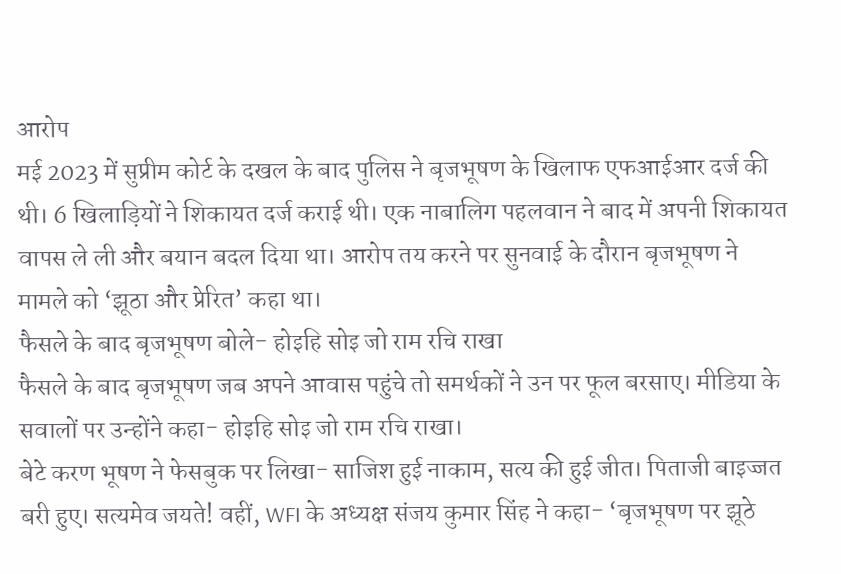आरोप
मई 2023 में सुप्रीम कोर्ट के दखल के बाद पुलिस ने बृजभूषण के खिलाफ एफआईआर दर्ज की थी। 6 खिलाड़ियों ने शिकायत दर्ज कराई थी। एक नाबालिग पहलवान ने बाद में अपनी शिकायत वापस ले ली और बयान बदल दिया था। आरोप तय करने पर सुनवाई के दौरान बृजभूषण ने मामले को ‘झूठा और प्रेरित’ कहा था।
फैसले के बाद बृजभूषण बोले- होइहि सोइ जो राम रचि राखा
फैसले के बाद बृजभूषण जब अपने आवास पहुंचे तो समर्थकों ने उन पर फूल बरसाए। मीडिया के सवालों पर उन्होंने कहा- होइहि सोइ जो राम रचि राखा।
बेटे करण भूषण ने फेसबुक पर लिखा- साजिश हुई नाकाम, सत्य की हुई जीत। पिताजी बाइज्जत बरी हुए। सत्यमेव जयते! वहीं, WFI के अध्यक्ष संजय कुमार सिंह ने कहा- ‘बृजभूषण पर झूठे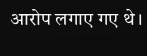आरोप लगाए गए थे।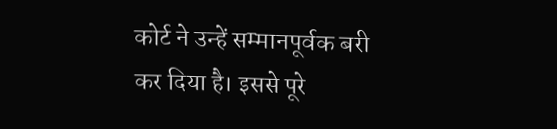कोर्ट ने उन्हें सम्मानपूर्वक बरी कर दिया है। इससे पूरे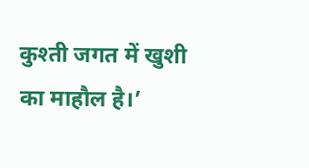कुश्ती जगत में खुशी का माहौल है।’